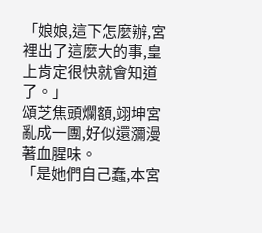「娘娘,這下怎麼辦,宮裡出了這麼大的事,皇上肯定很快就會知道了。」
頌芝焦頭爛額,翊坤宮亂成一團,好似還瀰漫著血腥味。
「是她們自己蠢,本宮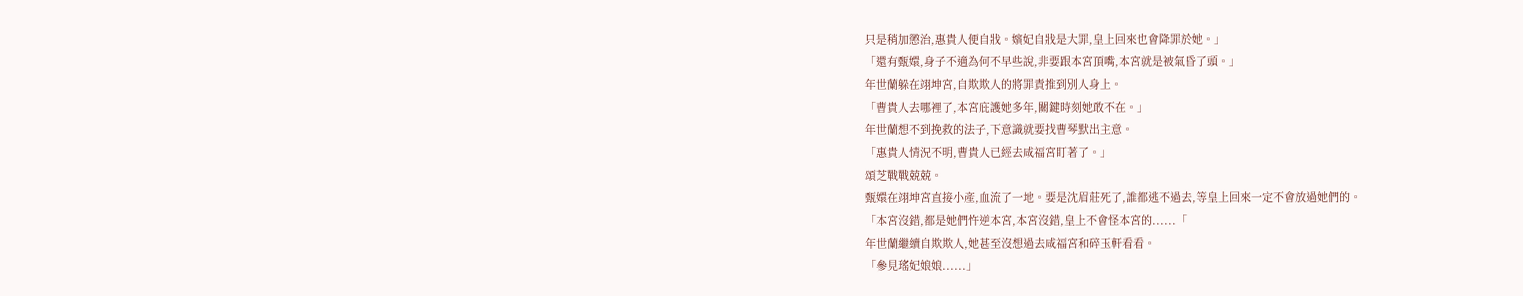只是稍加懲治,惠貴人便自戕。嬪妃自戕是大罪,皇上回來也會降罪於她。」
「還有甄嬛,身子不適為何不早些說,非要跟本宮頂嘴,本宮就是被氣昏了頭。」
年世蘭躲在翊坤宮,自欺欺人的將罪責推到別人身上。
「曹貴人去哪裡了,本宮庇護她多年,關鍵時刻她敢不在。」
年世蘭想不到挽救的法子,下意識就要找曹琴默出主意。
「惠貴人情況不明,曹貴人已經去咸福宮盯著了。」
頌芝戰戰兢兢。
甄嬛在翊坤宮直接小產,血流了一地。要是沈眉莊死了,誰都逃不過去,等皇上回來一定不會放過她們的。
「本宮沒錯,都是她們忤逆本宮,本宮沒錯,皇上不會怪本宮的......「
年世蘭繼續自欺欺人,她甚至沒想過去咸福宮和碎玉軒看看。
「參見瑤妃娘娘......」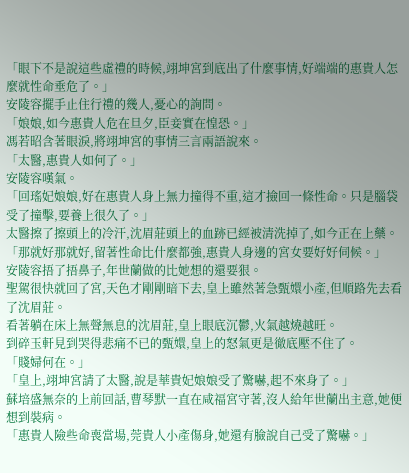「眼下不是說這些虛禮的時候,翊坤宮到底出了什麼事情,好端端的惠貴人怎麼就性命垂危了。」
安陵容擺手止住行禮的幾人,憂心的詢問。
「娘娘,如今惠貴人危在旦夕,臣妾實在惶恐。」
馮若昭含著眼淚,將翊坤宮的事情三言兩語說來。
「太醫,惠貴人如何了。」
安陵容嘆氣。
「回瑤妃娘娘,好在惠貴人身上無力撞得不重,這才撿回一條性命。只是腦袋受了撞擊,要養上很久了。」
太醫擦了擦頭上的冷汗,沈眉莊頭上的血跡已經被清洗掉了,如今正在上藥。
「那就好那就好,留著性命比什麼都強,惠貴人身邊的宮女要好好伺候。」
安陵容捂了捂鼻子,年世蘭做的比她想的還要狠。
聖駕很快就回了宮,天色才剛剛暗下去,皇上雖然著急甄嬛小產,但順路先去看了沈眉莊。
看著躺在床上無聲無息的沈眉莊,皇上眼底沉鬱,火氣越燒越旺。
到碎玉軒見到哭得悲痛不已的甄嬛,皇上的怒氣更是徹底壓不住了。
「賤婦何在。」
「皇上,翊坤宮請了太醫,說是華貴妃娘娘受了驚嚇,起不來身了。」
蘇培盛無奈的上前回話,曹琴默一直在咸福宮守著,沒人給年世蘭出主意,她便想到裝病。
「惠貴人險些命喪當場,莞貴人小產傷身,她還有臉說自己受了驚嚇。」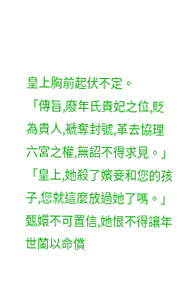皇上胸前起伏不定。
「傳旨,廢年氏貴妃之位,貶為貴人,褫奪封號,革去協理六宮之權,無詔不得求見。」
「皇上,她殺了嬪妾和您的孩子,您就這麼放過她了嗎。」
甄嬛不可置信,她恨不得讓年世蘭以命償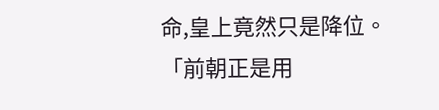命,皇上竟然只是降位。
「前朝正是用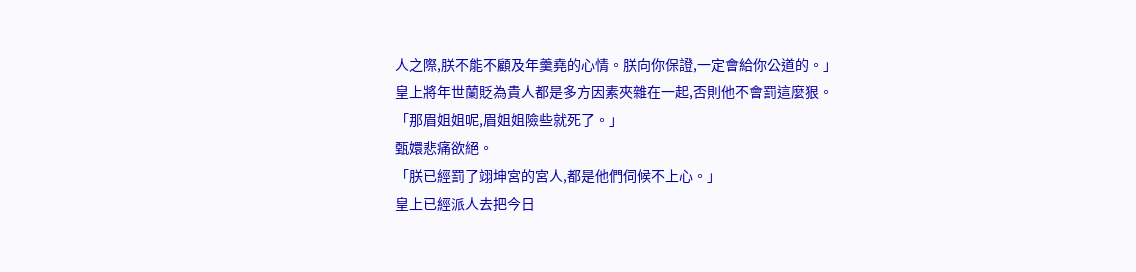人之際,朕不能不顧及年羹堯的心情。朕向你保證,一定會給你公道的。」
皇上將年世蘭貶為貴人都是多方因素夾雜在一起,否則他不會罰這麼狠。
「那眉姐姐呢,眉姐姐險些就死了。」
甄嬛悲痛欲絕。
「朕已經罰了翊坤宮的宮人,都是他們伺候不上心。」
皇上已經派人去把今日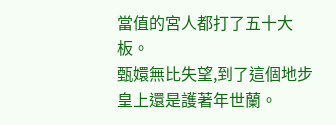當值的宮人都打了五十大板。
甄嬛無比失望,到了這個地步皇上還是護著年世蘭。